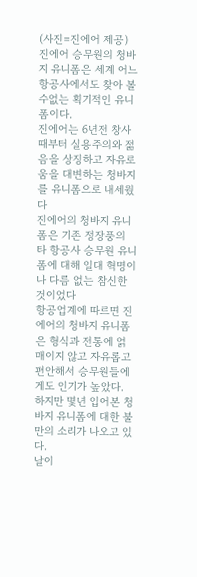(사진=진에어 제공)
진에어 승무원의 청바지 유니폼은 세계 어느항공사에서도 찾아 볼 수없는 획기적인 유니폼이다.
진에어는 6년전 창사때부터 실용주의와 젊음을 상징하고 자유로움을 대변하는 청바지를 유니폼으로 내세웠다
진에어의 청바지 유니폼은 기존 정장풍의 타 항공사 승무원 유니폼에 대해 일대 혁명이나 다름 없는 참신한 것이었다
항공업계에 따르면 진에어의 청바지 유니폼은 형식과 전통에 얽매이지 않고 자유롭고 편안해서 승무원들에게도 인기가 높았다.
하지만 몇년 입어본 청바지 유니폼에 대한 불만의 소리가 나오고 있다.
날이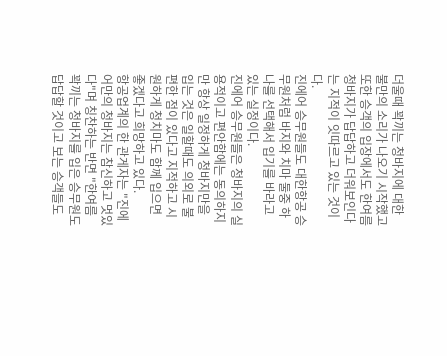더울때 꽉끼는 청바지에 대한 불만의 소리가 나오기 시작했고 또한 승객의 입장에서도 한여름 청바지가 답답하고 더워보인다는 지적이 잇따르고 있는 것이다.
진에어 승무원들도 대한항공 승무원처럼 바지와 치마 둘중 하나를 선택해서 입기를 바라고 있는 실정이다.
진에어 승무원들은 청바지의 실용적이고 편안함에는 동의하지만 항상 일정하게 청바지만을 입는 것은 일할때도 의외로 불편한 점이 있다고 지적하고 시원하게 청치마도 함께 입으면 좋겠다고 희망하고 있다.
항공업계의 한 관게자는 "진에어만의 청바지는 참신하고 멋있다"며 칭찬하는 반면 "한여름 꽉끼는 청바지를 입은 승무원도 답답할 것이고 보는 승객들도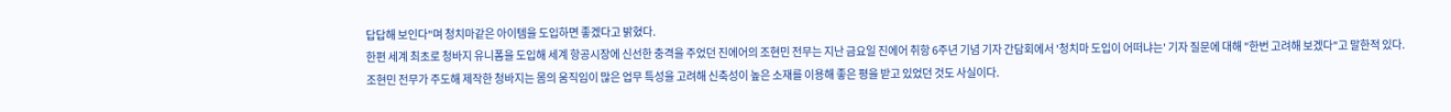답답해 보인다"며 청치마같은 아이템을 도입하면 좋겠다고 밝혔다.
한편 세계 최초로 청바지 유니폼을 도입해 세계 항공시장에 신선한 충격을 주었던 진에어의 조현민 전무는 지난 금요일 진에어 취항 6주년 기념 기자 간담회에서 '청치마 도입이 어떠냐는' 기자 질문에 대해 "한번 고려해 보겠다"고 말한적 있다.
조현민 전무가 주도해 제작한 청바지는 몸의 움직임이 많은 업무 특성을 고려해 신축성이 높은 소재를 이용해 좋은 평을 받고 있었던 것도 사실이다.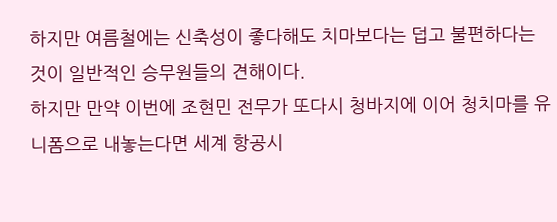하지만 여름철에는 신축성이 좋다해도 치마보다는 덥고 불편하다는 것이 일반적인 승무원들의 견해이다.
하지만 만약 이번에 조현민 전무가 또다시 청바지에 이어 청치마를 유니폼으로 내놓는다면 세계 항공시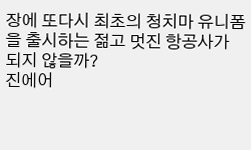장에 또다시 최초의 청치마 유니폼을 출시하는 젊고 멋진 항공사가 되지 않을까?
진에어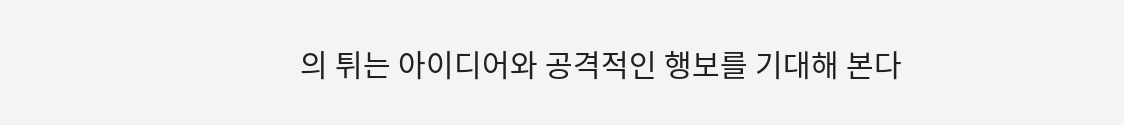의 튀는 아이디어와 공격적인 행보를 기대해 본다